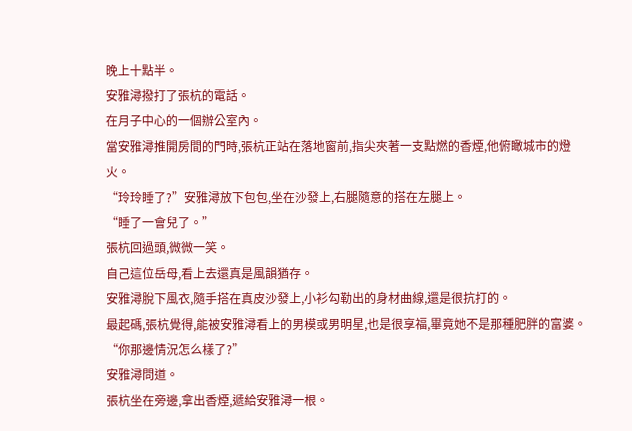晚上十點半。
安雅潯撥打了張杭的電話。
在月子中心的一個辦公室內。
當安雅潯推開房間的門時,張杭正站在落地窗前,指尖夾著一支點燃的香煙,他俯瞰城市的燈火。
“玲玲睡了?”安雅潯放下包包,坐在沙發上,右腿隨意的搭在左腿上。
“睡了一會兒了。”
張杭回過頭,微微一笑。
自己這位岳母,看上去還真是風韻猶存。
安雅潯脫下風衣,隨手搭在真皮沙發上,小衫勾勒出的身材曲線,還是很抗打的。
最起碼,張杭覺得,能被安雅潯看上的男模或男明星,也是很享福,畢竟她不是那種肥胖的富婆。
“你那邊情況怎么樣了?”
安雅潯問道。
張杭坐在旁邊,拿出香煙,遞給安雅潯一根。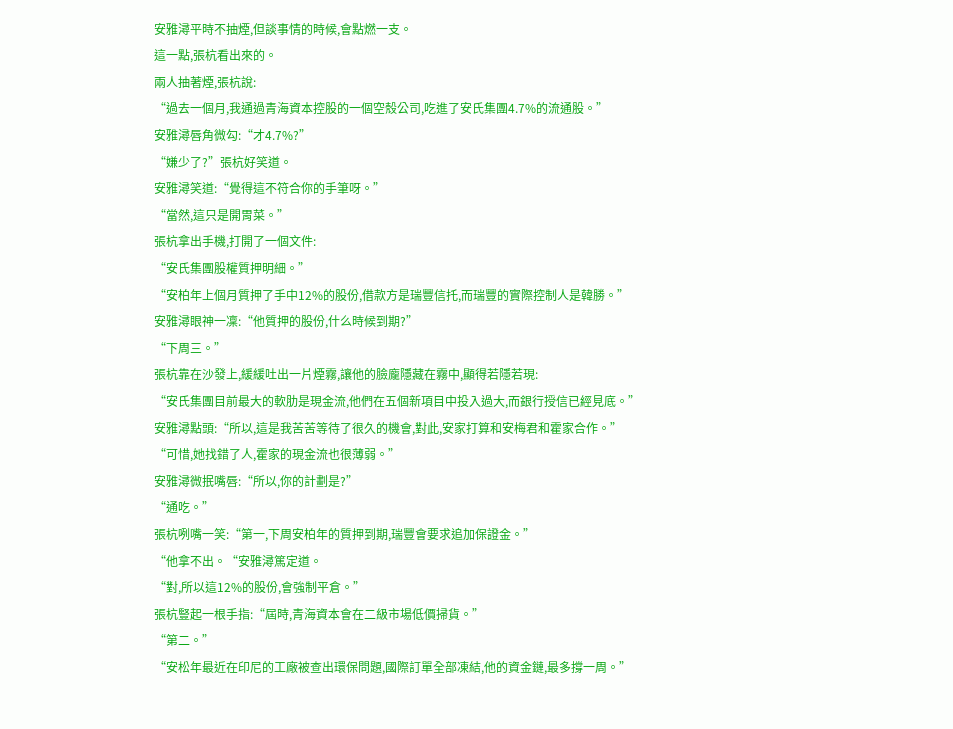安雅潯平時不抽煙,但談事情的時候,會點燃一支。
這一點,張杭看出來的。
兩人抽著煙,張杭說:
“過去一個月,我通過青海資本控股的一個空殼公司,吃進了安氏集團4.7%的流通股。”
安雅潯唇角微勾:“才4.7%?”
“嫌少了?”張杭好笑道。
安雅潯笑道:“覺得這不符合你的手筆呀。”
“當然,這只是開胃菜。”
張杭拿出手機,打開了一個文件:
“安氏集團股權質押明細。”
“安柏年上個月質押了手中12%的股份,借款方是瑞豐信托,而瑞豐的實際控制人是韓勝。”
安雅潯眼神一凜:“他質押的股份,什么時候到期?”
“下周三。”
張杭靠在沙發上,緩緩吐出一片煙霧,讓他的臉龐隱藏在霧中,顯得若隱若現:
“安氏集團目前最大的軟肋是現金流,他們在五個新項目中投入過大,而銀行授信已經見底。”
安雅潯點頭:“所以,這是我苦苦等待了很久的機會,對此,安家打算和安梅君和霍家合作。”
“可惜,她找錯了人,霍家的現金流也很薄弱。”
安雅潯微抿嘴唇:“所以,你的計劃是?”
“通吃。”
張杭咧嘴一笑:“第一,下周安柏年的質押到期,瑞豐會要求追加保證金。”
“他拿不出。“安雅潯篤定道。
“對,所以這12%的股份,會強制平倉。”
張杭豎起一根手指:“屆時,青海資本會在二級市場低價掃貨。”
“第二。”
“安松年最近在印尼的工廠被查出環保問題,國際訂單全部凍結,他的資金鏈,最多撐一周。”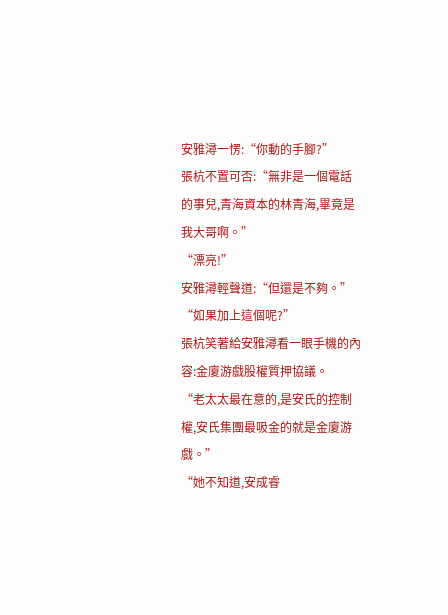安雅潯一愣:“你動的手腳?”
張杭不置可否:“無非是一個電話的事兒,青海資本的林青海,畢竟是我大哥啊。”
“漂亮!”
安雅潯輕聲道:“但還是不夠。”
“如果加上這個呢?”
張杭笑著給安雅潯看一眼手機的內容:金廈游戲股權質押協議。
“老太太最在意的,是安氏的控制權,安氏集團最吸金的就是金廈游戲。”
“她不知道,安成睿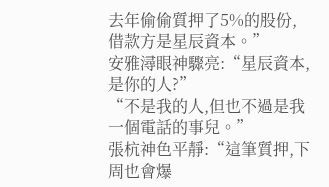去年偷偷質押了5%的股份,借款方是星辰資本。”
安雅潯眼神驟亮:“星辰資本,是你的人?”
“不是我的人,但也不過是我一個電話的事兒。”
張杭神色平靜:“這筆質押,下周也會爆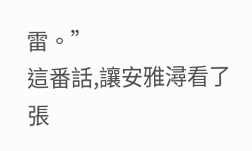雷。”
這番話,讓安雅潯看了張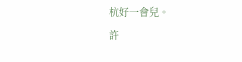杭好一會兒。
許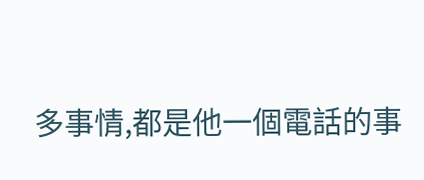多事情,都是他一個電話的事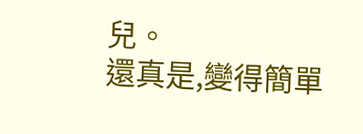兒。
還真是,變得簡單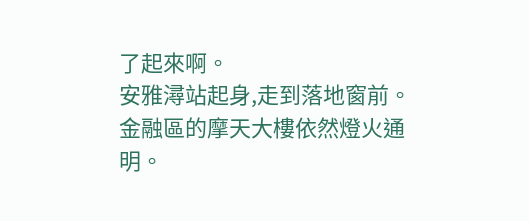了起來啊。
安雅潯站起身,走到落地窗前。
金融區的摩天大樓依然燈火通明。